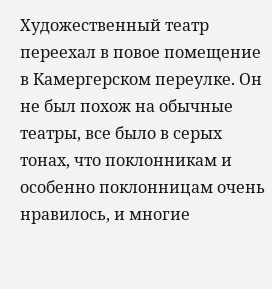Художественный театр переехал в повое помещение в Камергерском переулке. Он не был похож на обычные театры, все было в серых тонах, что поклонникам и особенно поклонницам очень нравилось, и многие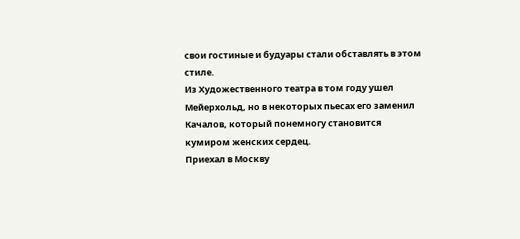свои гостиные и будуары стали обставлять в этом стиле.
Из Художественного театра в том году ушел Мейерхольд, но в некоторых пьесах его заменил Качалов, который понемногу становится кумиром женских сердец.
Приехал в Москву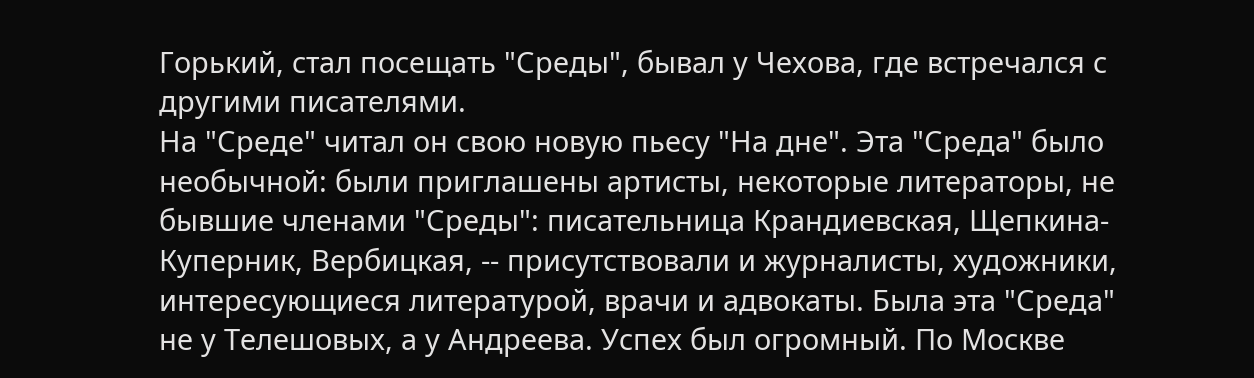Горький, стал посещать "Среды", бывал у Чехова, где встречался с другими писателями.
На "Среде" читал он свою новую пьесу "На дне". Эта "Среда" было необычной: были приглашены артисты, некоторые литераторы, не бывшие членами "Среды": писательница Крандиевская, Щепкина-Куперник, Вербицкая, -- присутствовали и журналисты, художники, интересующиеся литературой, врачи и адвокаты. Была эта "Среда" не у Телешовых, а у Андреева. Успех был огромный. По Москве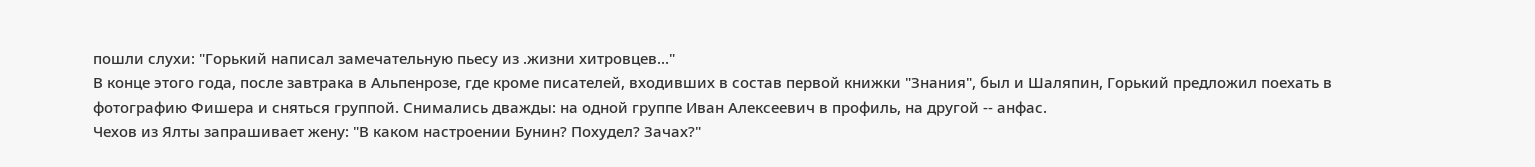пошли слухи: "Горький написал замечательную пьесу из .жизни хитровцев..."
В конце этого года, после завтрака в Альпенрозе, где кроме писателей, входивших в состав первой книжки "Знания", был и Шаляпин, Горький предложил поехать в фотографию Фишера и сняться группой. Снимались дважды: на одной группе Иван Алексеевич в профиль, на другой -- анфас.
Чехов из Ялты запрашивает жену: "В каком настроении Бунин? Похудел? Зачах?"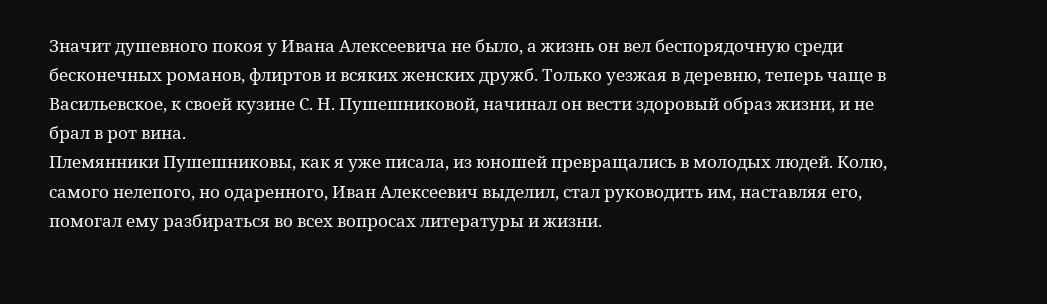Значит душевного покоя у Ивана Алексеевича не было, а жизнь он вел беспорядочную среди бесконечных романов, флиртов и всяких женских дружб. Только уезжая в деревню, теперь чаще в Васильевское, к своей кузине С. Н. Пушешниковой, начинал он вести здоровый образ жизни, и не брал в рот вина.
Племянники Пушешниковы, как я уже писала, из юношей превращались в молодых людей. Колю, самого нелепого, но одаренного, Иван Алексеевич выделил, стал руководить им, наставляя его, помогал ему разбираться во всех вопросах литературы и жизни.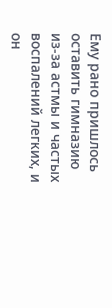Ему рано пришлось оставить гимназию из-за астмы и частых воспалений легких, и он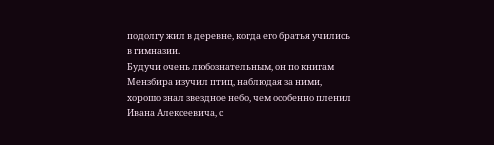подолгу жил в деревне, когда его братья учились в гимназии.
Будучи очень любознательным, он по книгам Мензбира изучил птиц, наблюдая за ними, хорошо знал звездное небо, чем особенно пленил Ивана Алексеевича, с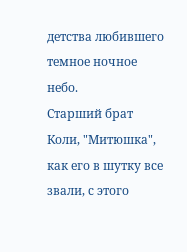детства любившего темное ночное небо.
Старший брат Коли, "Митюшка", как его в шутку все звали, с этого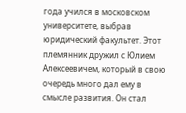года учился в московском университете, выбрав юридический факультет. Этот племянник дружил с Юлием Алексеевичем, который в свою очередь много дал ему в смысле развития. Он стал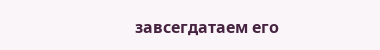завсегдатаем его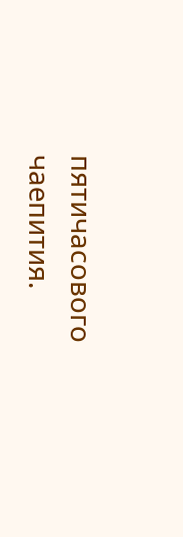пятичасового чаепития.